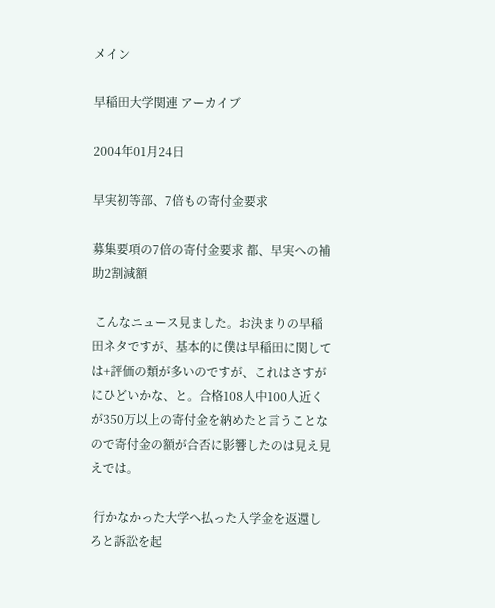メイン

早稲田大学関連 アーカイブ

2004年01月24日

早実初等部、7倍もの寄付金要求

募集要項の7倍の寄付金要求 都、早実への補助2割減額

 こんなニュース見ました。お決まりの早稲田ネタですが、基本的に僕は早稲田に関しては+評価の類が多いのですが、これはさすがにひどいかな、と。合格108人中100人近くが350万以上の寄付金を納めたと言うことなので寄付金の額が合否に影響したのは見え見えでは。

 行かなかった大学へ払った入学金を返還しろと訴訟を起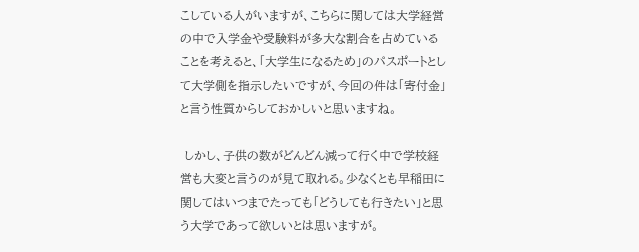こしている人がいますが、こちらに関しては大学経営の中で入学金や受験料が多大な割合を占めていることを考えると、「大学生になるため」のパスポートとして大学側を指示したいですが、今回の件は「寄付金」と言う性質からしておかしいと思いますね。

 しかし、子供の数がどんどん減って行く中で学校経営も大変と言うのが見て取れる。少なくとも早稲田に関してはいつまでたっても「どうしても行きたい」と思う大学であって欲しいとは思いますが。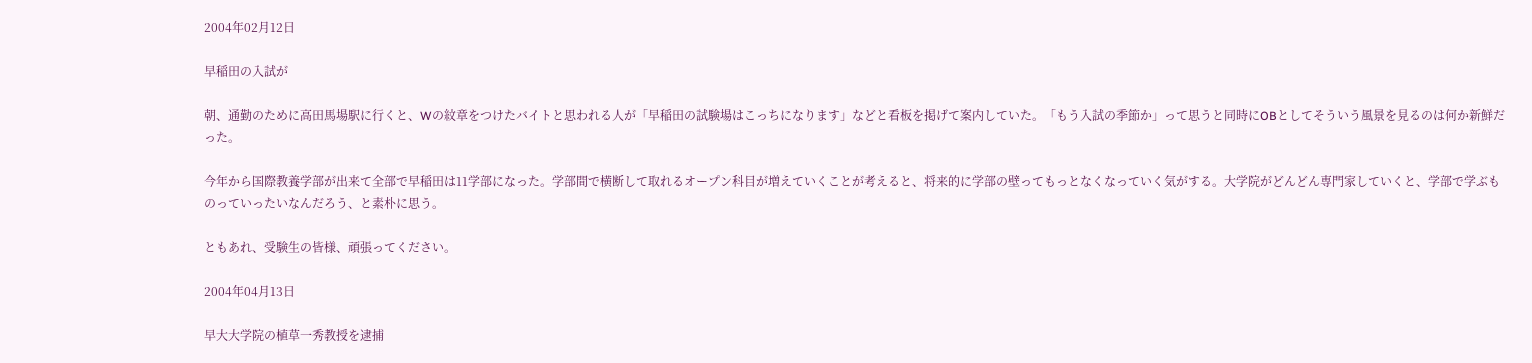2004年02月12日

早稲田の入試が

朝、通勤のために高田馬場駅に行くと、Wの紋章をつけたバイトと思われる人が「早稲田の試験場はこっちになります」などと看板を掲げて案内していた。「もう入試の季節か」って思うと同時にOBとしてそういう風景を見るのは何か新鮮だった。

今年から国際教養学部が出来て全部で早稲田は11学部になった。学部間で横断して取れるオープン科目が増えていくことが考えると、将来的に学部の壁ってもっとなくなっていく気がする。大学院がどんどん専門家していくと、学部で学ぶものっていったいなんだろう、と素朴に思う。

ともあれ、受験生の皆様、頑張ってください。

2004年04月13日

早大大学院の植草一秀教授を逮捕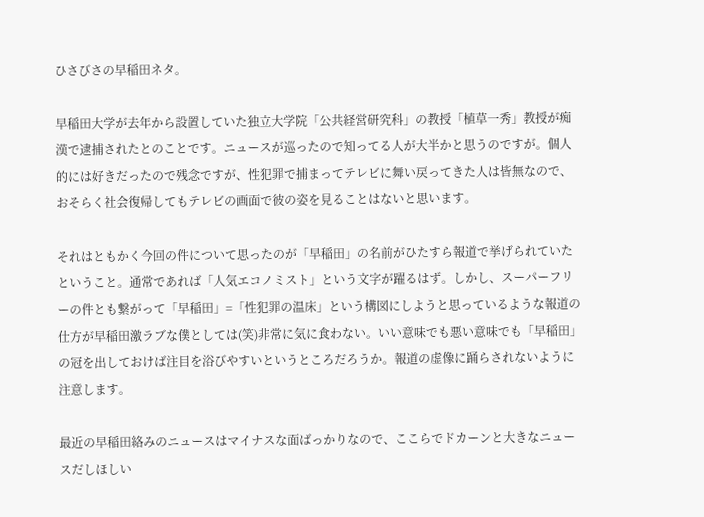ひさびさの早稲田ネタ。

早稲田大学が去年から設置していた独立大学院「公共経営研究科」の教授「植草一秀」教授が痴漢で逮捕されたとのことです。ニュースが巡ったので知ってる人が大半かと思うのですが。個人的には好きだったので残念ですが、性犯罪で捕まってテレビに舞い戻ってきた人は皆無なので、おそらく社会復帰してもテレビの画面で彼の姿を見ることはないと思います。

それはともかく今回の件について思ったのが「早稲田」の名前がひたすら報道で挙げられていたということ。通常であれば「人気エコノミスト」という文字が躍るはず。しかし、スーパーフリーの件とも繋がって「早稲田」=「性犯罪の温床」という構図にしようと思っているような報道の仕方が早稲田激ラブな僕としては(笑)非常に気に食わない。いい意味でも悪い意味でも「早稲田」の冠を出しておけば注目を浴びやすいというところだろうか。報道の虚像に踊らされないように注意します。

最近の早稲田絡みのニュースはマイナスな面ばっかりなので、ここらでドカーンと大きなニュースだしほしい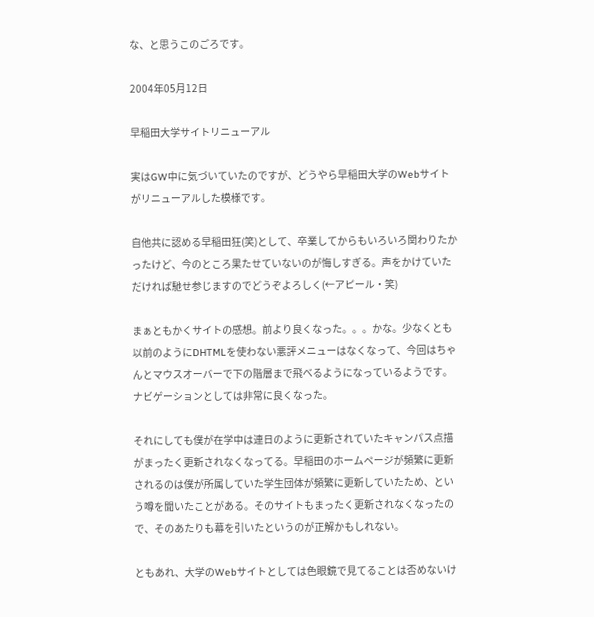な、と思うこのごろです。

2004年05月12日

早稲田大学サイトリニューアル

実はGW中に気づいていたのですが、どうやら早稲田大学のWebサイトがリニューアルした模様です。

自他共に認める早稲田狂(笑)として、卒業してからもいろいろ関わりたかったけど、今のところ果たせていないのが悔しすぎる。声をかけていただければ馳せ参じますのでどうぞよろしく(←アピール・笑)

まぁともかくサイトの感想。前より良くなった。。。かな。少なくとも以前のようにDHTMLを使わない悪評メニューはなくなって、今回はちゃんとマウスオーバーで下の階層まで飛べるようになっているようです。ナビゲーションとしては非常に良くなった。

それにしても僕が在学中は連日のように更新されていたキャンパス点描がまったく更新されなくなってる。早稲田のホームページが頻繁に更新されるのは僕が所属していた学生団体が頻繁に更新していたため、という噂を聞いたことがある。そのサイトもまったく更新されなくなったので、そのあたりも幕を引いたというのが正解かもしれない。

ともあれ、大学のWebサイトとしては色眼鏡で見てることは否めないけ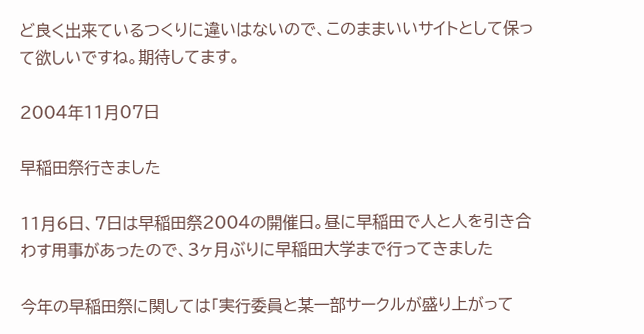ど良く出来ているつくりに違いはないので、このままいいサイトとして保って欲しいですね。期待してます。

2004年11月07日

早稲田祭行きました

11月6日、7日は早稲田祭2004の開催日。昼に早稲田で人と人を引き合わす用事があったので、3ヶ月ぶりに早稲田大学まで行ってきました

今年の早稲田祭に関しては「実行委員と某一部サークルが盛り上がって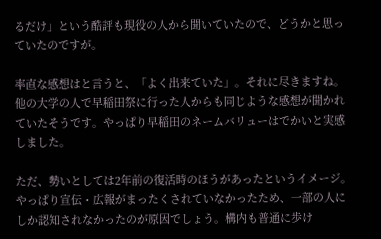るだけ」という酷評も現役の人から聞いていたので、どうかと思っていたのですが。

率直な感想はと言うと、「よく出来ていた」。それに尽きますね。他の大学の人で早稲田祭に行った人からも同じような感想が聞かれていたそうです。やっぱり早稲田のネームバリューはでかいと実感しました。

ただ、勢いとしては2年前の復活時のほうがあったというイメージ。やっぱり宣伝・広報がまったくされていなかったため、一部の人にしか認知されなかったのが原因でしょう。構内も普通に歩け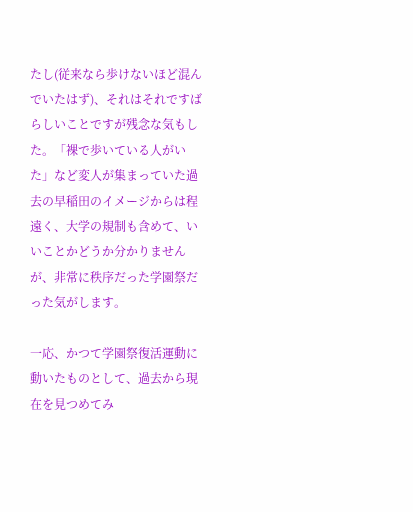たし(従来なら歩けないほど混んでいたはず)、それはそれですばらしいことですが残念な気もした。「裸で歩いている人がいた」など変人が集まっていた過去の早稲田のイメージからは程遠く、大学の規制も含めて、いいことかどうか分かりませんが、非常に秩序だった学園祭だった気がします。

一応、かつて学園祭復活運動に動いたものとして、過去から現在を見つめてみ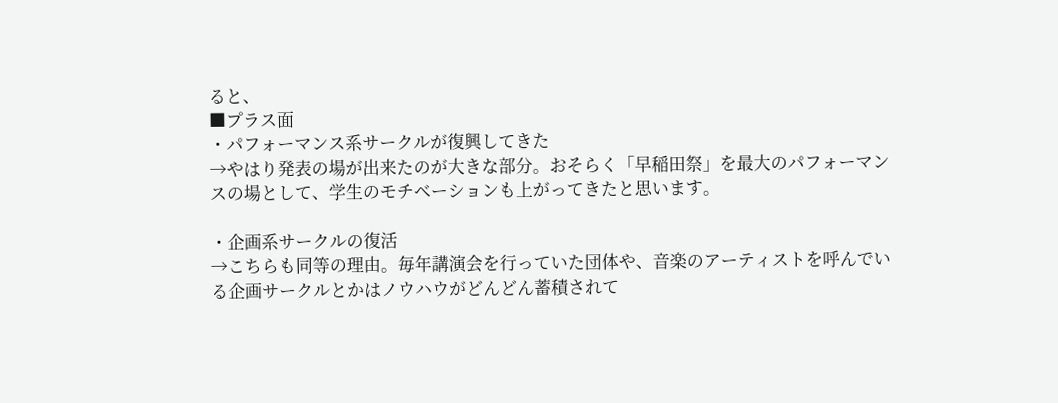ると、
■プラス面
・パフォーマンス系サークルが復興してきた
→やはり発表の場が出来たのが大きな部分。おそらく「早稲田祭」を最大のパフォーマンスの場として、学生のモチベーションも上がってきたと思います。

・企画系サークルの復活
→こちらも同等の理由。毎年講演会を行っていた団体や、音楽のアーティストを呼んでいる企画サークルとかはノウハウがどんどん蓄積されて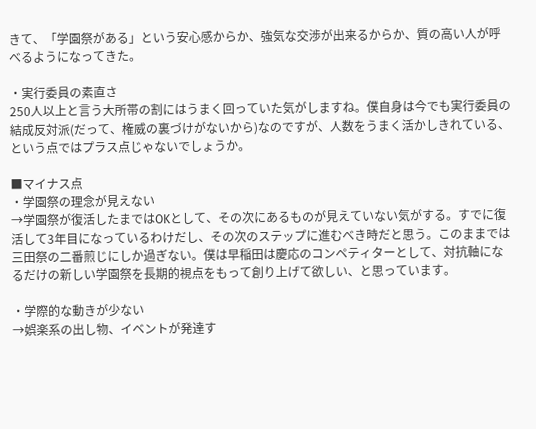きて、「学園祭がある」という安心感からか、強気な交渉が出来るからか、質の高い人が呼べるようになってきた。

・実行委員の素直さ
250人以上と言う大所帯の割にはうまく回っていた気がしますね。僕自身は今でも実行委員の結成反対派(だって、権威の裏づけがないから)なのですが、人数をうまく活かしきれている、という点ではプラス点じゃないでしょうか。

■マイナス点
・学園祭の理念が見えない
→学園祭が復活したまではOKとして、その次にあるものが見えていない気がする。すでに復活して3年目になっているわけだし、その次のステップに進むべき時だと思う。このままでは三田祭の二番煎じにしか過ぎない。僕は早稲田は慶応のコンペティターとして、対抗軸になるだけの新しい学園祭を長期的視点をもって創り上げて欲しい、と思っています。

・学際的な動きが少ない
→娯楽系の出し物、イベントが発達す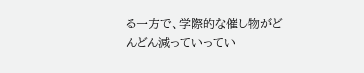る一方で、学際的な催し物がどんどん減っていってい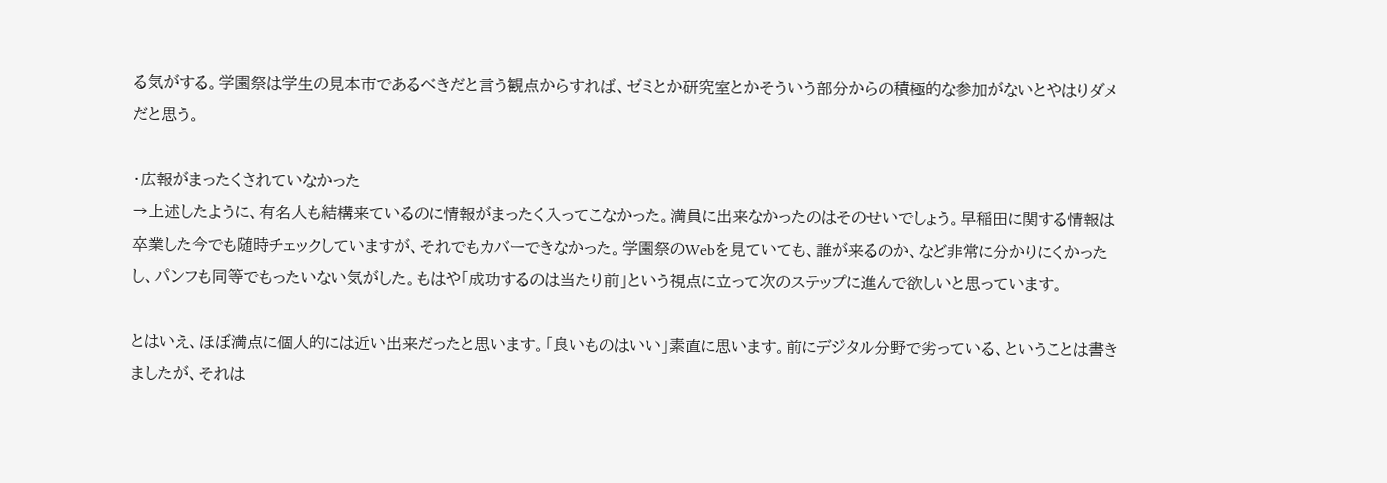る気がする。学園祭は学生の見本市であるべきだと言う観点からすれば、ゼミとか研究室とかそういう部分からの積極的な参加がないとやはりダメだと思う。

・広報がまったくされていなかった
→上述したように、有名人も結構来ているのに情報がまったく入ってこなかった。満員に出来なかったのはそのせいでしょう。早稲田に関する情報は卒業した今でも随時チェックしていますが、それでもカバーできなかった。学園祭のWebを見ていても、誰が来るのか、など非常に分かりにくかったし、パンフも同等でもったいない気がした。もはや「成功するのは当たり前」という視点に立って次のステップに進んで欲しいと思っています。

とはいえ、ほぼ満点に個人的には近い出来だったと思います。「良いものはいい」素直に思います。前にデジタル分野で劣っている、ということは書きましたが、それは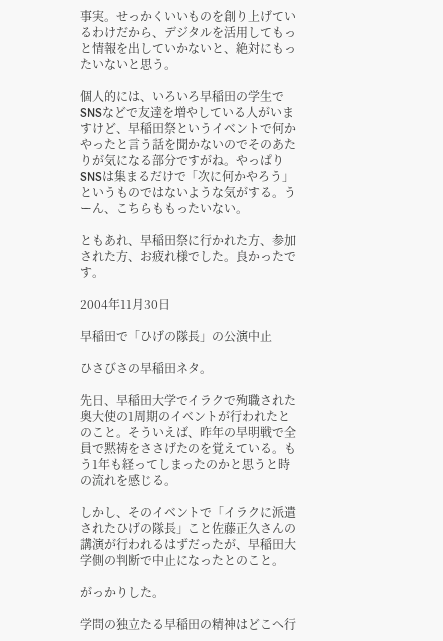事実。せっかくいいものを創り上げているわけだから、デジタルを活用してもっと情報を出していかないと、絶対にもったいないと思う。

個人的には、いろいろ早稲田の学生でSNSなどで友達を増やしている人がいますけど、早稲田祭というイベントで何かやったと言う話を聞かないのでそのあたりが気になる部分ですがね。やっぱりSNSは集まるだけで「次に何かやろう」というものではないような気がする。うーん、こちらももったいない。

ともあれ、早稲田祭に行かれた方、参加された方、お疲れ様でした。良かったです。

2004年11月30日

早稲田で「ひげの隊長」の公演中止

ひさびさの早稲田ネタ。

先日、早稲田大学でイラクで殉職された奥大使の1周期のイベントが行われたとのこと。そういえば、昨年の早明戦で全員で黙祷をささげたのを覚えている。もう1年も経ってしまったのかと思うと時の流れを感じる。

しかし、そのイベントで「イラクに派遣されたひげの隊長」こと佐藤正久さんの講演が行われるはずだったが、早稲田大学側の判断で中止になったとのこと。

がっかりした。

学問の独立たる早稲田の精神はどこへ行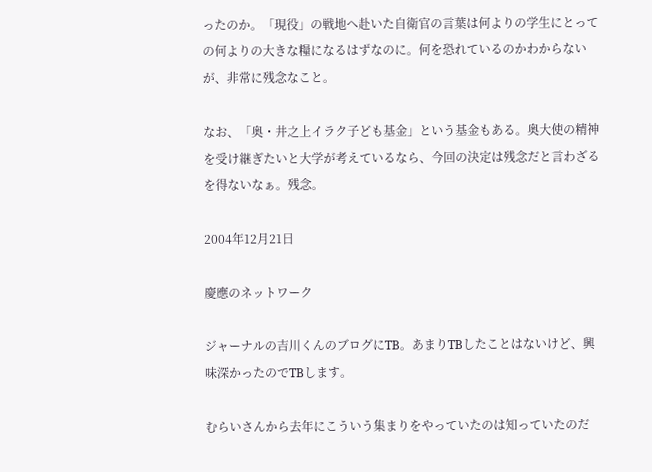ったのか。「現役」の戦地へ赴いた自衛官の言葉は何よりの学生にとっての何よりの大きな糧になるはずなのに。何を恐れているのかわからないが、非常に残念なこと。

なお、「奥・井之上イラク子ども基金」という基金もある。奥大使の精神を受け継ぎたいと大学が考えているなら、今回の決定は残念だと言わざるを得ないなぁ。残念。

2004年12月21日

慶應のネットワーク

ジャーナルの吉川くんのブログにTB。あまりTBしたことはないけど、興味深かったのでTBします。

むらいさんから去年にこういう集まりをやっていたのは知っていたのだ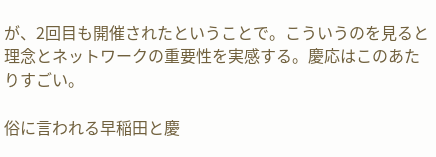が、2回目も開催されたということで。こういうのを見ると理念とネットワークの重要性を実感する。慶応はこのあたりすごい。

俗に言われる早稲田と慶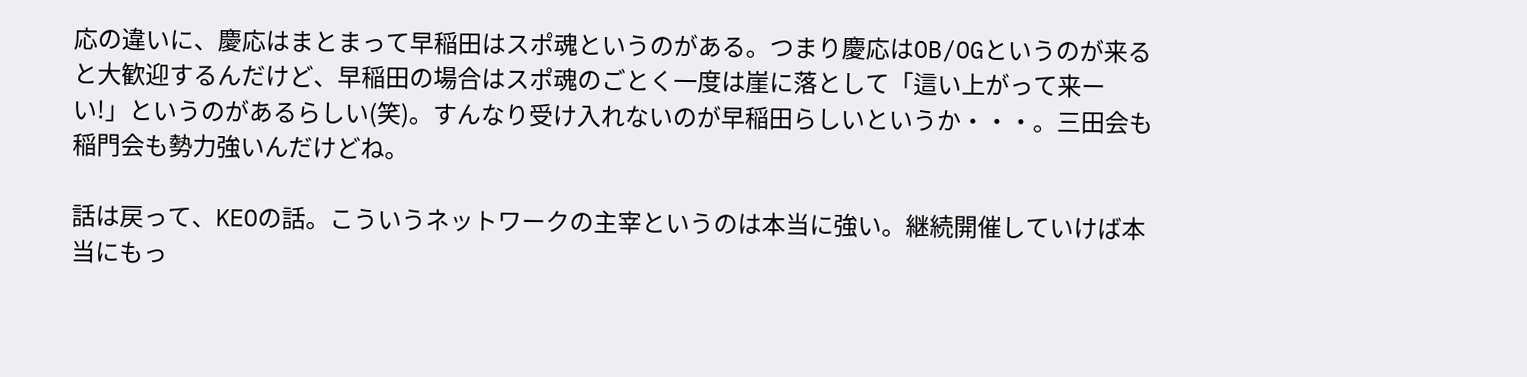応の違いに、慶応はまとまって早稲田はスポ魂というのがある。つまり慶応はOB/OGというのが来ると大歓迎するんだけど、早稲田の場合はスポ魂のごとく一度は崖に落として「這い上がって来ーい!」というのがあるらしい(笑)。すんなり受け入れないのが早稲田らしいというか・・・。三田会も稲門会も勢力強いんだけどね。

話は戻って、KEOの話。こういうネットワークの主宰というのは本当に強い。継続開催していけば本当にもっ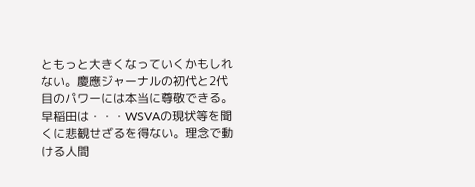ともっと大きくなっていくかもしれない。慶應ジャーナルの初代と2代目のパワーには本当に尊敬できる。早稲田は・・・WSVAの現状等を聞くに悲観せざるを得ない。理念で動ける人間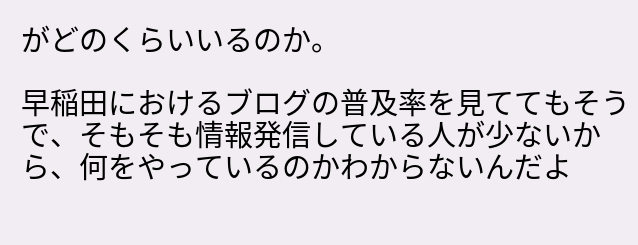がどのくらいいるのか。

早稲田におけるブログの普及率を見ててもそうで、そもそも情報発信している人が少ないから、何をやっているのかわからないんだよ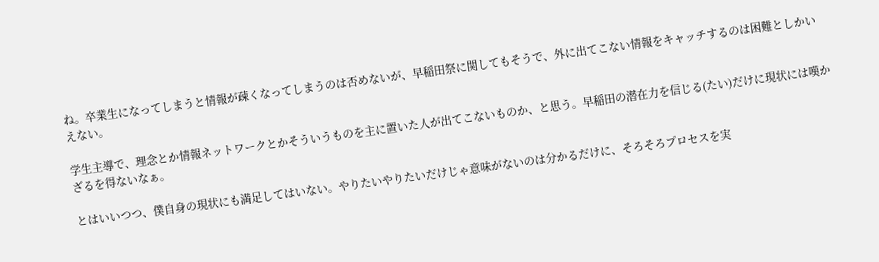ね。卒業生になってしまうと情報が疎くなってしまうのは否めないが、早稲田祭に関してもそうで、外に出てこない情報をキャッチするのは困難としかいえない。

学生主導で、理念とか情報ネットワークとかそういうものを主に置いた人が出てこないものか、と思う。早稲田の潜在力を信じる(たい)だけに現状には嘆かざるを得ないなぁ。

とはいいつつ、僕自身の現状にも満足してはいない。やりたいやりたいだけじゃ意味がないのは分かるだけに、そろそろプロセスを実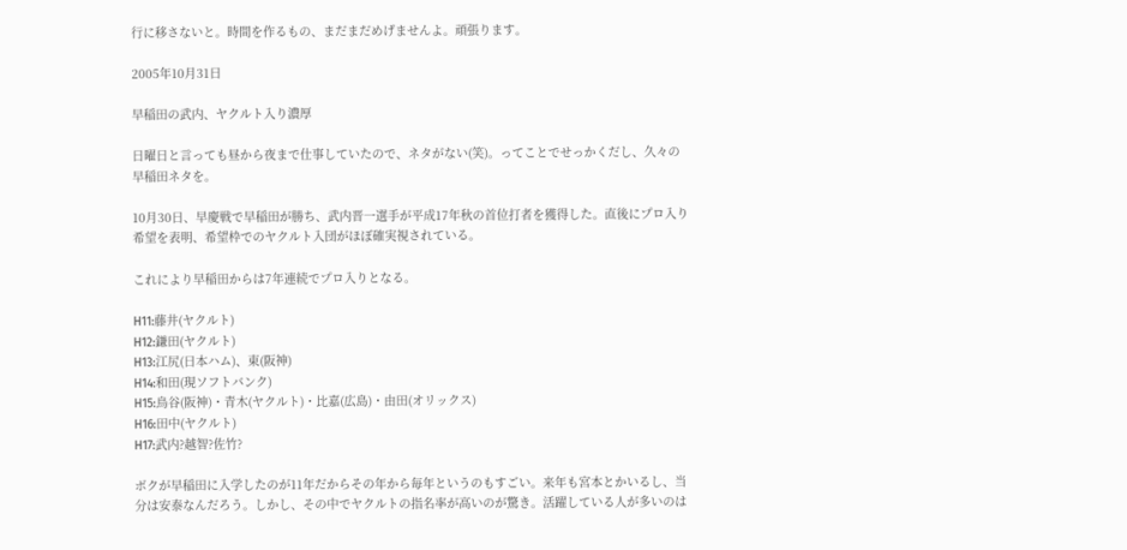行に移さないと。時間を作るもの、まだまだめげませんよ。頑張ります。

2005年10月31日

早稲田の武内、ヤクルト入り濃厚

日曜日と言っても昼から夜まで仕事していたので、ネタがない(笑)。ってことでせっかくだし、久々の早稲田ネタを。

10月30日、早慶戦で早稲田が勝ち、武内晋一選手が平成17年秋の首位打者を獲得した。直後にプロ入り希望を表明、希望枠でのヤクルト入団がほぼ確実視されている。

これにより早稲田からは7年連続でプロ入りとなる。

H11:藤井(ヤクルト)
H12:鎌田(ヤクルト)
H13:江尻(日本ハム)、東(阪神)
H14:和田(現ソフトバンク)
H15:鳥谷(阪神)・青木(ヤクルト)・比嘉(広島)・由田(オリックス)
H16:田中(ヤクルト)
H17:武内?越智?佐竹?

ボクが早稲田に入学したのが11年だからその年から毎年というのもすごい。来年も宮本とかいるし、当分は安泰なんだろう。しかし、その中でヤクルトの指名率が高いのが驚き。活躍している人が多いのは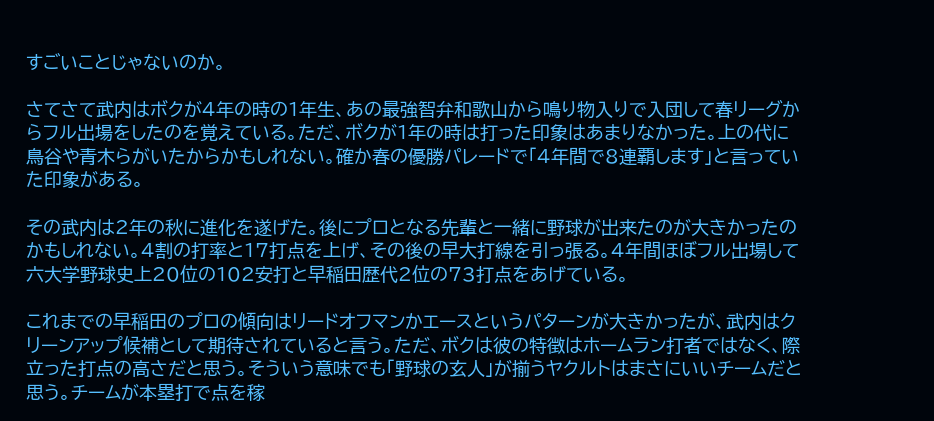すごいことじゃないのか。

さてさて武内はボクが4年の時の1年生、あの最強智弁和歌山から鳴り物入りで入団して春リーグからフル出場をしたのを覚えている。ただ、ボクが1年の時は打った印象はあまりなかった。上の代に鳥谷や青木らがいたからかもしれない。確か春の優勝パレードで「4年間で8連覇します」と言っていた印象がある。

その武内は2年の秋に進化を遂げた。後にプロとなる先輩と一緒に野球が出来たのが大きかったのかもしれない。4割の打率と17打点を上げ、その後の早大打線を引っ張る。4年間ほぼフル出場して六大学野球史上20位の102安打と早稲田歴代2位の73打点をあげている。

これまでの早稲田のプロの傾向はリードオフマンかエースというパターンが大きかったが、武内はクリーンアップ候補として期待されていると言う。ただ、ボクは彼の特徴はホームラン打者ではなく、際立った打点の高さだと思う。そういう意味でも「野球の玄人」が揃うヤクルトはまさにいいチームだと思う。チームが本塁打で点を稼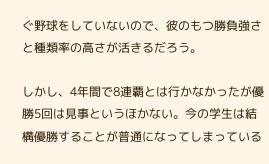ぐ野球をしていないので、彼のもつ勝負強さと種類率の高さが活きるだろう。

しかし、4年間で8連覇とは行かなかったが優勝5回は見事というほかない。今の学生は結構優勝することが普通になってしまっている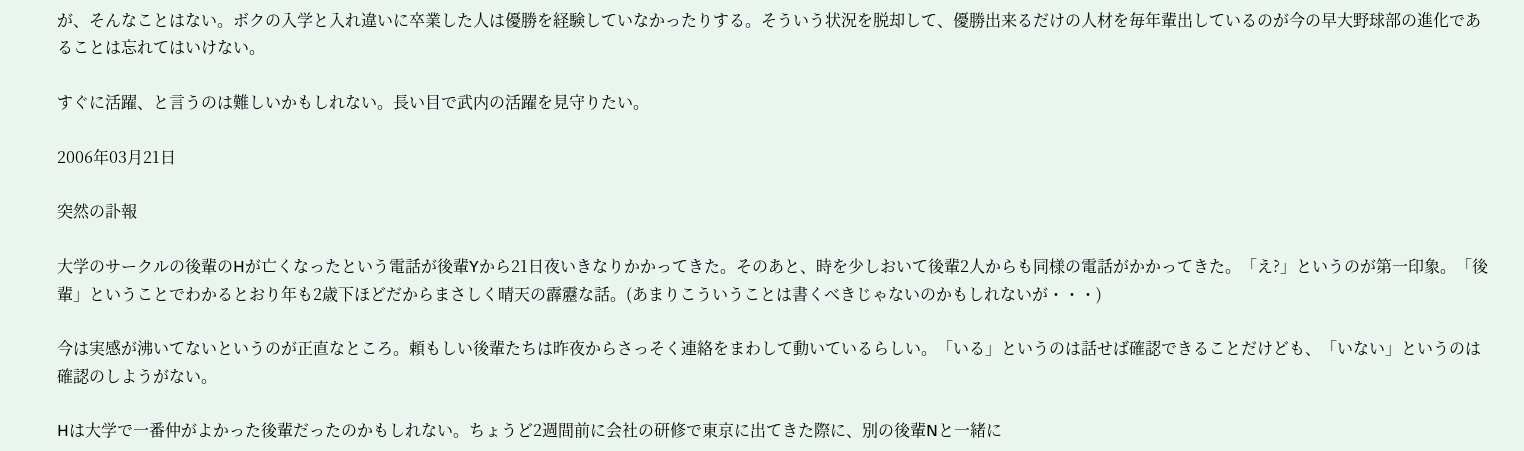が、そんなことはない。ボクの入学と入れ違いに卒業した人は優勝を経験していなかったりする。そういう状況を脱却して、優勝出来るだけの人材を毎年輩出しているのが今の早大野球部の進化であることは忘れてはいけない。

すぐに活躍、と言うのは難しいかもしれない。長い目で武内の活躍を見守りたい。

2006年03月21日

突然の訃報

大学のサークルの後輩のHが亡くなったという電話が後輩Yから21日夜いきなりかかってきた。そのあと、時を少しおいて後輩2人からも同様の電話がかかってきた。「え?」というのが第一印象。「後輩」ということでわかるとおり年も2歳下ほどだからまさしく晴天の霹靂な話。(あまりこういうことは書くべきじゃないのかもしれないが・・・)

今は実感が沸いてないというのが正直なところ。頼もしい後輩たちは昨夜からさっそく連絡をまわして動いているらしい。「いる」というのは話せば確認できることだけども、「いない」というのは確認のしようがない。

Hは大学で一番仲がよかった後輩だったのかもしれない。ちょうど2週間前に会社の研修で東京に出てきた際に、別の後輩Nと一緒に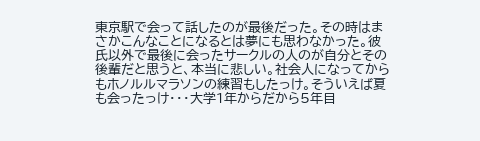東京駅で会って話したのが最後だった。その時はまさかこんなことになるとは夢にも思わなかった。彼氏以外で最後に会ったサークルの人のが自分とその後輩だと思うと、本当に悲しい。社会人になってからもホノルルマラソンの練習もしたっけ。そういえば夏も会ったっけ・・・大学1年からだから5年目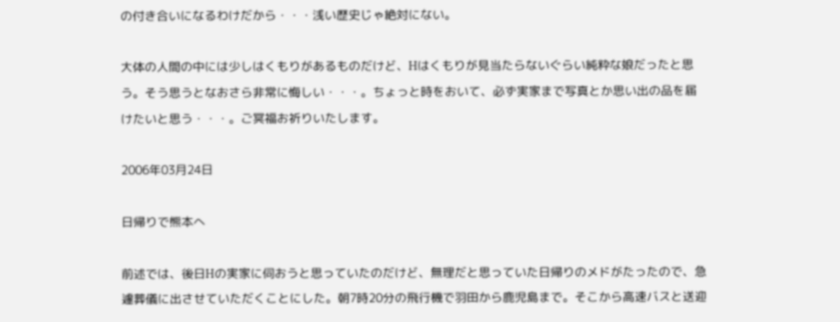の付き合いになるわけだから・・・浅い歴史じゃ絶対にない。

大体の人間の中には少しはくもりがあるものだけど、Hはくもりが見当たらないぐらい純粋な娘だったと思う。そう思うとなおさら非常に悔しい・・・。ちょっと時をおいて、必ず実家まで写真とか思い出の品を届けたいと思う・・・。ご冥福お祈りいたします。

2006年03月24日

日帰りで熊本へ

前述では、後日Hの実家に伺おうと思っていたのだけど、無理だと思っていた日帰りのメドがたったので、急遽葬儀に出させていただくことにした。朝7時20分の飛行機で羽田から鹿児島まで。そこから高速バスと送迎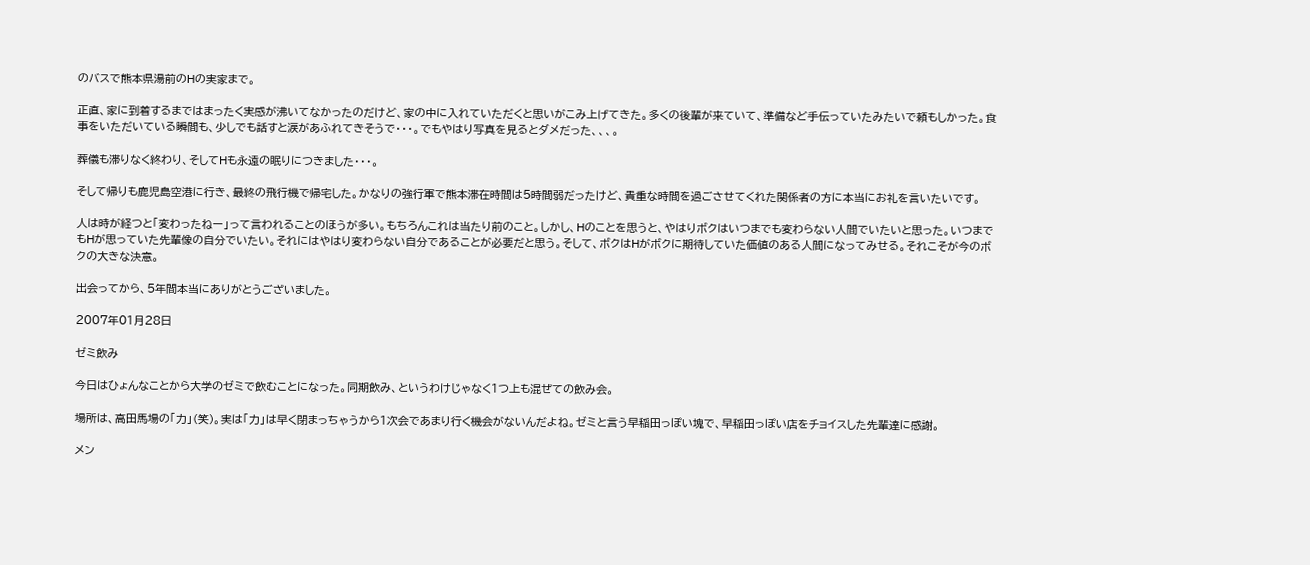のバスで熊本県湯前のHの実家まで。

正直、家に到着するまではまったく実感が沸いてなかったのだけど、家の中に入れていただくと思いがこみ上げてきた。多くの後輩が来ていて、準備など手伝っていたみたいで頼もしかった。食事をいただいている瞬間も、少しでも話すと涙があふれてきそうで・・・。でもやはり写真を見るとダメだった、、、。

葬儀も滞りなく終わり、そしてHも永遠の眠りにつきました・・・。

そして帰りも鹿児島空港に行き、最終の飛行機で帰宅した。かなりの強行軍で熊本滞在時間は5時間弱だったけど、貴重な時間を過ごさせてくれた関係者の方に本当にお礼を言いたいです。

人は時が経つと「変わったねー」って言われることのほうが多い。もちろんこれは当たり前のこと。しかし、Hのことを思うと、やはりボクはいつまでも変わらない人間でいたいと思った。いつまでもHが思っていた先輩像の自分でいたい。それにはやはり変わらない自分であることが必要だと思う。そして、ボクはHがボクに期待していた価値のある人間になってみせる。それこそが今のボクの大きな決意。

出会ってから、5年間本当にありがとうございました。

2007年01月28日

ゼミ飲み

今日はひょんなことから大学のゼミで飲むことになった。同期飲み、というわけじゃなく1つ上も混ぜての飲み会。

場所は、高田馬場の「力」(笑)。実は「力」は早く閉まっちゃうから1次会であまり行く機会がないんだよね。ゼミと言う早稲田っぽい塊で、早稲田っぽい店をチョイスした先輩達に感謝。

メン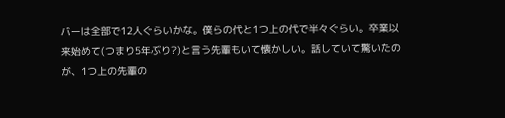バーは全部で12人ぐらいかな。僕らの代と1つ上の代で半々ぐらい。卒業以来始めて(つまり5年ぶり?)と言う先輩もいて懐かしい。話していて驚いたのが、1つ上の先輩の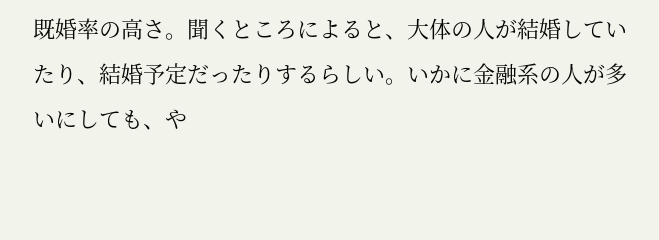既婚率の高さ。聞くところによると、大体の人が結婚していたり、結婚予定だったりするらしい。いかに金融系の人が多いにしても、や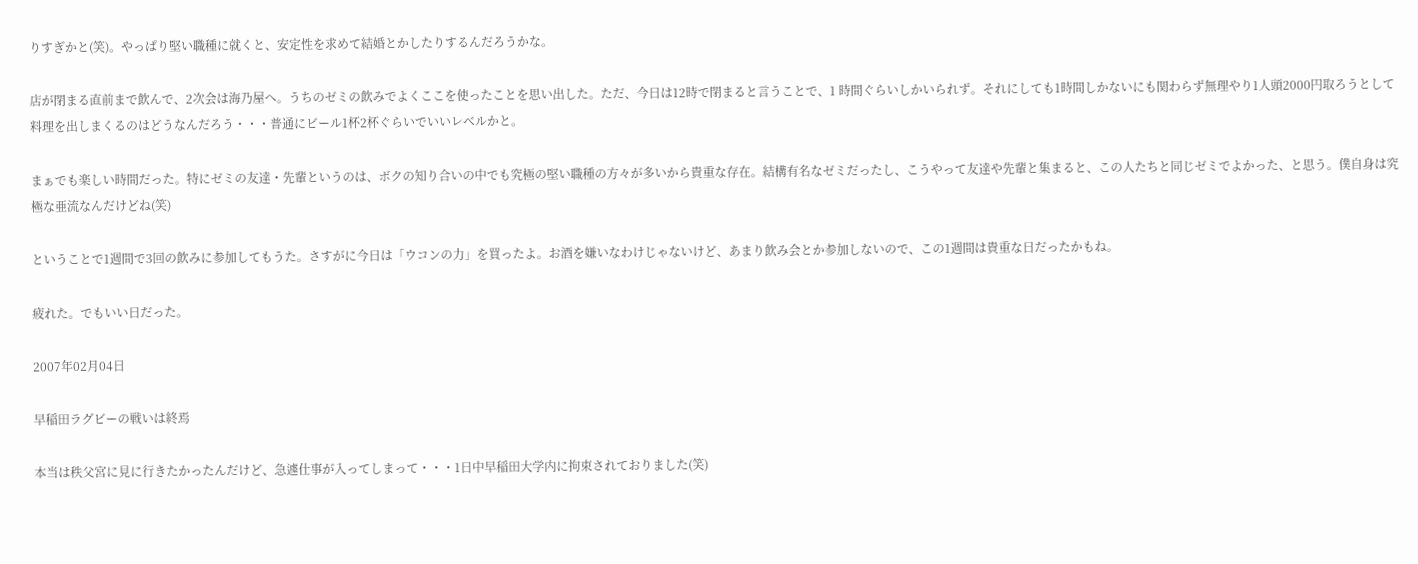りすぎかと(笑)。やっぱり堅い職種に就くと、安定性を求めて結婚とかしたりするんだろうかな。

店が閉まる直前まで飲んで、2次会は海乃屋へ。うちのゼミの飲みでよくここを使ったことを思い出した。ただ、今日は12時で閉まると言うことで、1 時間ぐらいしかいられず。それにしても1時間しかないにも関わらず無理やり1人頭2000円取ろうとして料理を出しまくるのはどうなんだろう・・・普通にビール1杯2杯ぐらいでいいレベルかと。

まぁでも楽しい時間だった。特にゼミの友達・先輩というのは、ボクの知り合いの中でも究極の堅い職種の方々が多いから貴重な存在。結構有名なゼミだったし、こうやって友達や先輩と集まると、この人たちと同じゼミでよかった、と思う。僕自身は究極な亜流なんだけどね(笑)

ということで1週間で3回の飲みに参加してもうた。さすがに今日は「ウコンの力」を買ったよ。お酒を嫌いなわけじゃないけど、あまり飲み会とか参加しないので、この1週間は貴重な日だったかもね。

疲れた。でもいい日だった。

2007年02月04日

早稲田ラグビーの戦いは終焉

本当は秩父宮に見に行きたかったんだけど、急遽仕事が入ってしまって・・・1日中早稲田大学内に拘束されておりました(笑)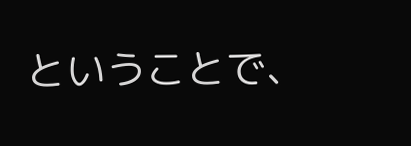ということで、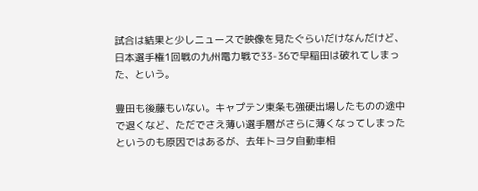試合は結果と少しニュースで映像を見たぐらいだけなんだけど、日本選手権1回戦の九州電力戦で33-36で早稲田は破れてしまった、という。

豊田も後藤もいない。キャプテン東条も強硬出場したものの途中で退くなど、ただでさえ薄い選手層がさらに薄くなってしまったというのも原因ではあるが、去年トヨタ自動車相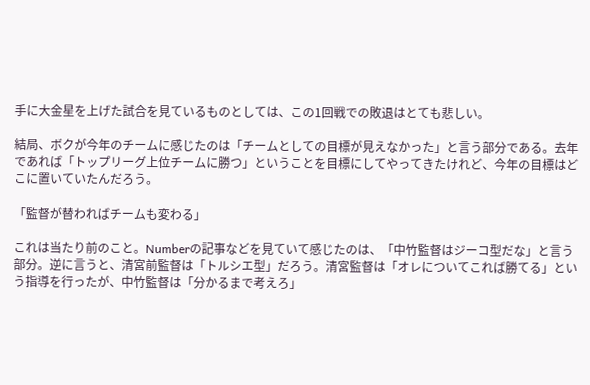手に大金星を上げた試合を見ているものとしては、この1回戦での敗退はとても悲しい。

結局、ボクが今年のチームに感じたのは「チームとしての目標が見えなかった」と言う部分である。去年であれば「トップリーグ上位チームに勝つ」ということを目標にしてやってきたけれど、今年の目標はどこに置いていたんだろう。

「監督が替わればチームも変わる」

これは当たり前のこと。Numberの記事などを見ていて感じたのは、「中竹監督はジーコ型だな」と言う部分。逆に言うと、清宮前監督は「トルシエ型」だろう。清宮監督は「オレについてこれば勝てる」という指導を行ったが、中竹監督は「分かるまで考えろ」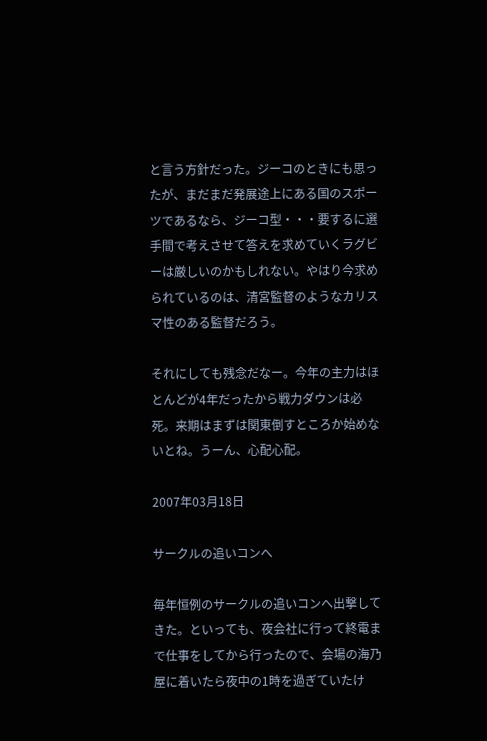と言う方針だった。ジーコのときにも思ったが、まだまだ発展途上にある国のスポーツであるなら、ジーコ型・・・要するに選手間で考えさせて答えを求めていくラグビーは厳しいのかもしれない。やはり今求められているのは、清宮監督のようなカリスマ性のある監督だろう。

それにしても残念だなー。今年の主力はほとんどが4年だったから戦力ダウンは必死。来期はまずは関東倒すところか始めないとね。うーん、心配心配。

2007年03月18日

サークルの追いコンへ

毎年恒例のサークルの追いコンへ出撃してきた。といっても、夜会社に行って終電まで仕事をしてから行ったので、会場の海乃屋に着いたら夜中の1時を過ぎていたけ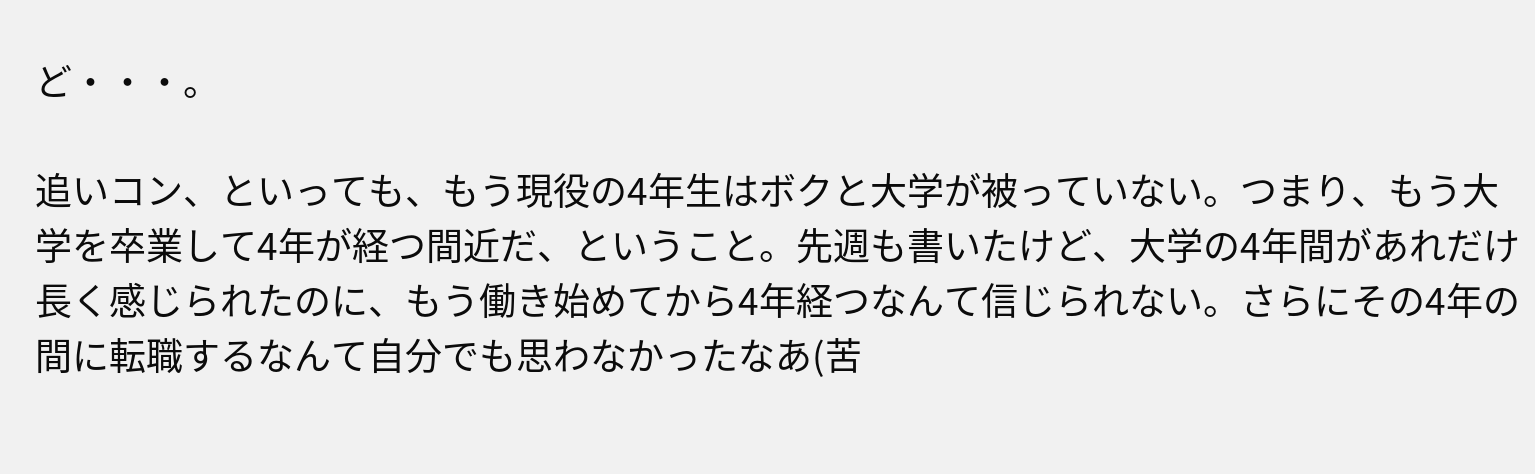ど・・・。

追いコン、といっても、もう現役の4年生はボクと大学が被っていない。つまり、もう大学を卒業して4年が経つ間近だ、ということ。先週も書いたけど、大学の4年間があれだけ長く感じられたのに、もう働き始めてから4年経つなんて信じられない。さらにその4年の間に転職するなんて自分でも思わなかったなあ(苦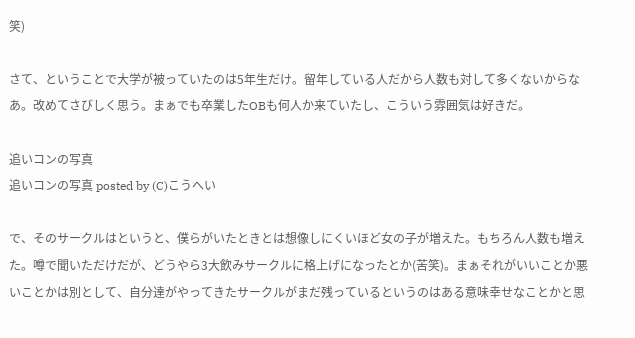笑)

さて、ということで大学が被っていたのは5年生だけ。留年している人だから人数も対して多くないからなあ。改めてさびしく思う。まぁでも卒業したOBも何人か来ていたし、こういう雰囲気は好きだ。

追いコンの写真
追いコンの写真 posted by (C)こうへい

で、そのサークルはというと、僕らがいたときとは想像しにくいほど女の子が増えた。もちろん人数も増えた。噂で聞いただけだが、どうやら3大飲みサークルに格上げになったとか(苦笑)。まぁそれがいいことか悪いことかは別として、自分達がやってきたサークルがまだ残っているというのはある意味幸せなことかと思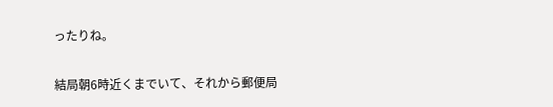ったりね。

結局朝6時近くまでいて、それから郵便局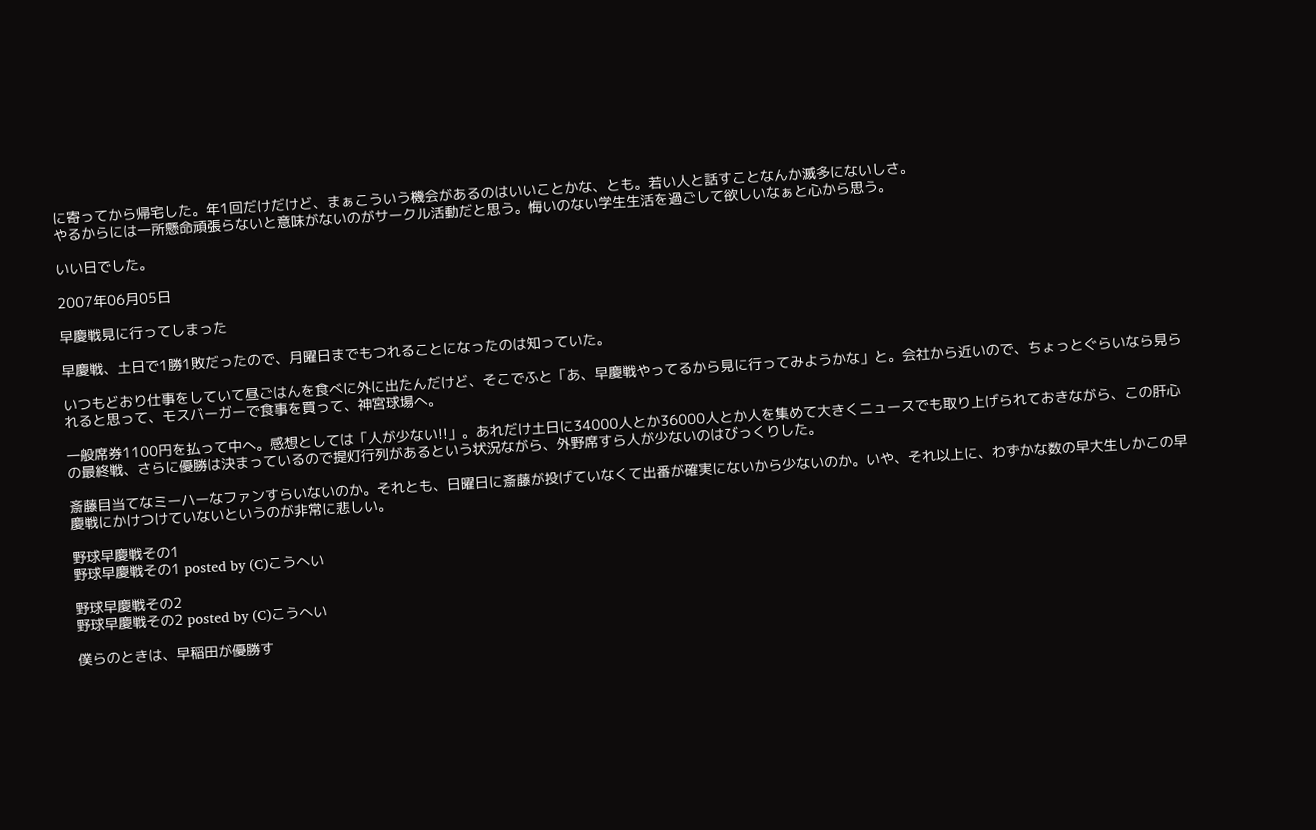に寄ってから帰宅した。年1回だけだけど、まぁこういう機会があるのはいいことかな、とも。若い人と話すことなんか滅多にないしさ。
やるからには一所懸命頑張らないと意味がないのがサークル活動だと思う。悔いのない学生生活を過ごして欲しいなぁと心から思う。

いい日でした。

2007年06月05日

早慶戦見に行ってしまった

早慶戦、土日で1勝1敗だったので、月曜日までもつれることになったのは知っていた。

いつもどおり仕事をしていて昼ごはんを食べに外に出たんだけど、そこでふと「あ、早慶戦やってるから見に行ってみようかな」と。会社から近いので、ちょっとぐらいなら見られると思って、モスバーガーで食事を買って、神宮球場へ。

一般席券1100円を払って中へ。感想としては「人が少ない!!」。あれだけ土日に34000人とか36000人とか人を集めて大きくニュースでも取り上げられておきながら、この肝心の最終戦、さらに優勝は決まっているので提灯行列があるという状況ながら、外野席すら人が少ないのはびっくりした。

斎藤目当てなミーハーなファンすらいないのか。それとも、日曜日に斎藤が投げていなくて出番が確実にないから少ないのか。いや、それ以上に、わずかな数の早大生しかこの早慶戦にかけつけていないというのが非常に悲しい。

野球早慶戦その1
野球早慶戦その1 posted by (C)こうへい

野球早慶戦その2
野球早慶戦その2 posted by (C)こうへい

僕らのときは、早稲田が優勝す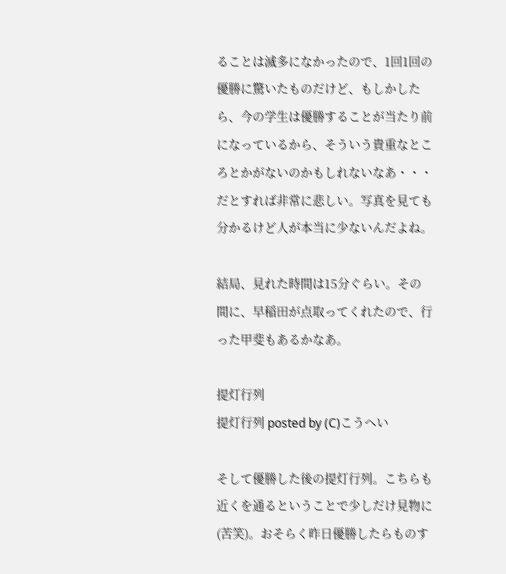ることは滅多になかったので、1回1回の優勝に驚いたものだけど、もしかしたら、今の学生は優勝することが当たり前になっているから、そういう貴重なところとかがないのかもしれないなあ・・・だとすれば非常に悲しい。写真を見ても分かるけど人が本当に少ないんだよね。

結局、見れた時間は15分ぐらい。その間に、早稲田が点取ってくれたので、行った甲斐もあるかなあ。

提灯行列
提灯行列 posted by (C)こうへい

そして優勝した後の提灯行列。こちらも近くを通るということで少しだけ見物に(苦笑)。おそらく昨日優勝したらものす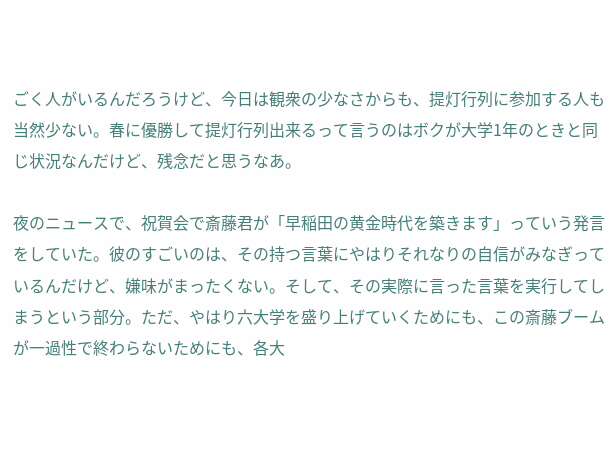ごく人がいるんだろうけど、今日は観衆の少なさからも、提灯行列に参加する人も当然少ない。春に優勝して提灯行列出来るって言うのはボクが大学1年のときと同じ状況なんだけど、残念だと思うなあ。

夜のニュースで、祝賀会で斎藤君が「早稲田の黄金時代を築きます」っていう発言をしていた。彼のすごいのは、その持つ言葉にやはりそれなりの自信がみなぎっているんだけど、嫌味がまったくない。そして、その実際に言った言葉を実行してしまうという部分。ただ、やはり六大学を盛り上げていくためにも、この斎藤ブームが一過性で終わらないためにも、各大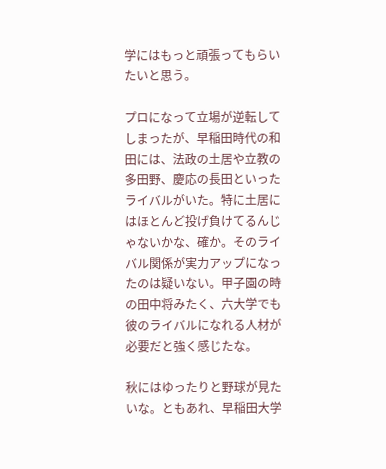学にはもっと頑張ってもらいたいと思う。

プロになって立場が逆転してしまったが、早稲田時代の和田には、法政の土居や立教の多田野、慶応の長田といったライバルがいた。特に土居にはほとんど投げ負けてるんじゃないかな、確か。そのライバル関係が実力アップになったのは疑いない。甲子園の時の田中将みたく、六大学でも彼のライバルになれる人材が必要だと強く感じたな。

秋にはゆったりと野球が見たいな。ともあれ、早稲田大学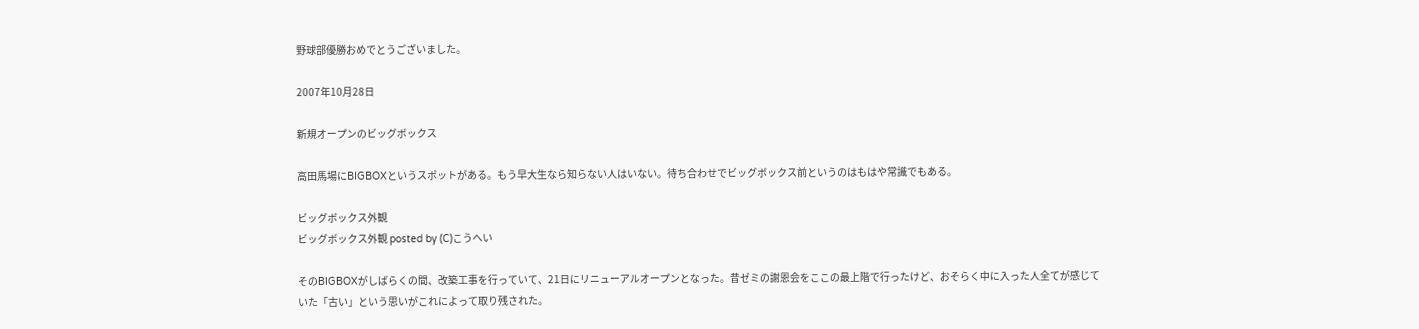野球部優勝おめでとうございました。

2007年10月28日

新規オープンのビッグボックス

高田馬場にBIGBOXというスポットがある。もう早大生なら知らない人はいない。待ち合わせでビッグボックス前というのはもはや常識でもある。

ビッグボックス外観
ビッグボックス外観 posted by (C)こうへい

そのBIGBOXがしばらくの間、改築工事を行っていて、21日にリニューアルオープンとなった。昔ゼミの謝恩会をここの最上階で行ったけど、おそらく中に入った人全てが感じていた「古い」という思いがこれによって取り残された。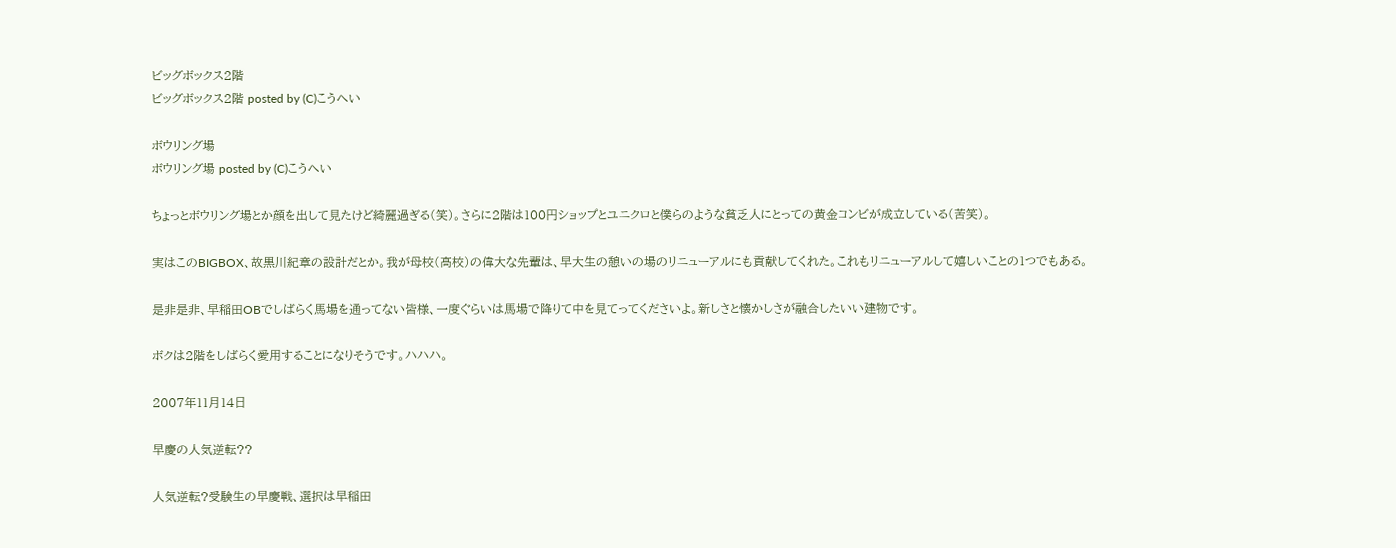ビッグボックス2階
ビッグボックス2階 posted by (C)こうへい

ボウリング場
ボウリング場 posted by (C)こうへい

ちょっとボウリング場とか顔を出して見たけど綺麗過ぎる(笑)。さらに2階は100円ショップとユニクロと僕らのような貧乏人にとっての黄金コンビが成立している(苦笑)。

実はこのBIGBOX、故黒川紀章の設計だとか。我が母校(高校)の偉大な先輩は、早大生の憩いの場のリニューアルにも貢献してくれた。これもリニューアルして嬉しいことの1つでもある。

是非是非、早稲田OBでしばらく馬場を通ってない皆様、一度ぐらいは馬場で降りて中を見てってくださいよ。新しさと懐かしさが融合したいい建物です。

ボクは2階をしばらく愛用することになりそうです。ハハハ。

2007年11月14日

早慶の人気逆転??

人気逆転?受験生の早慶戦、選択は早稲田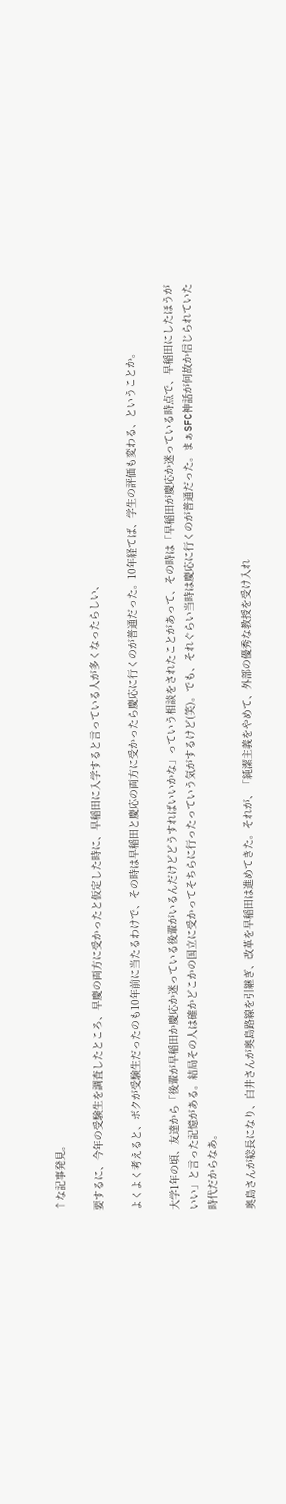↑な記事発見。

要するに、今年の受験生を調査したところ、早慶の両方に受かったと仮定した時に、早稲田に入学すると言っている人が多くなったらしい、

よくよく考えると、ボクが受験生だったのも10年前に当たるわけで、その時は早稲田と慶応の両方に受かったら慶応に行くのが普通だった。10年経てば、学生の評価も変わる、ということか。

大学1年の頃、友達から「後輩が早稲田か慶応か迷っている後輩がいるんだけどどうすればいいかな」っていう相談をされたことがあって、その時は「早稲田が慶応か迷っている時点で、早稲田にしたほうがいい」と言った記憶がある。結局その人は確かどこかの国立に受かってそちらに行ったっていう気がするけど(笑)。でも、それぐらい当時は慶応に行くのが普通だった。まぁSFC神話が何故か信じられていた時代だからなあ。

奥島さんが総長になり、白井さんが奥島路線を引継ぎ、改革を早稲田は進めてきた。それが、「純潔主義をやめて、外部の優秀な教授を受け入れ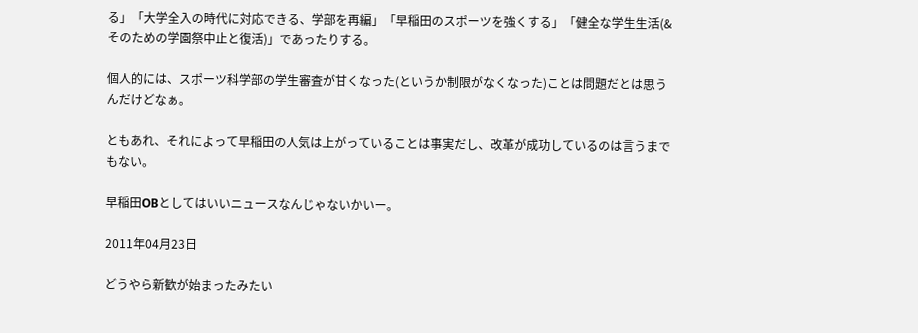る」「大学全入の時代に対応できる、学部を再編」「早稲田のスポーツを強くする」「健全な学生生活(&そのための学園祭中止と復活)」であったりする。

個人的には、スポーツ科学部の学生審査が甘くなった(というか制限がなくなった)ことは問題だとは思うんだけどなぁ。

ともあれ、それによって早稲田の人気は上がっていることは事実だし、改革が成功しているのは言うまでもない。

早稲田OBとしてはいいニュースなんじゃないかいー。

2011年04月23日

どうやら新歓が始まったみたい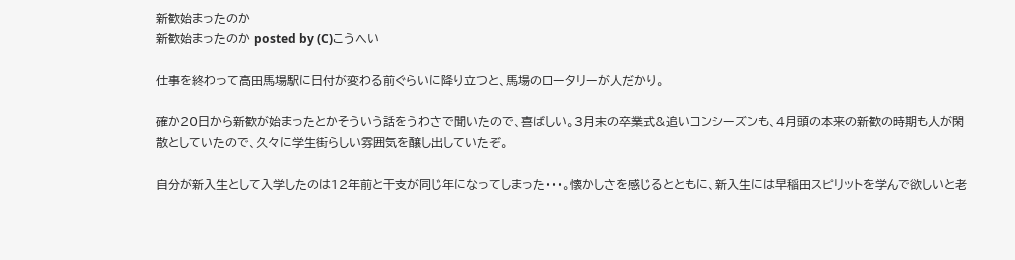新歓始まったのか
新歓始まったのか posted by (C)こうへい

仕事を終わって高田馬場駅に日付が変わる前ぐらいに降り立つと、馬場のロータリーが人だかり。

確か20日から新歓が始まったとかそういう話をうわさで聞いたので、喜ばしい。3月末の卒業式&追いコンシーズンも、4月頭の本来の新歓の時期も人が閑散としていたので、久々に学生街らしい雰囲気を醸し出していたぞ。

自分が新入生として入学したのは12年前と干支が同じ年になってしまった・・・。懐かしさを感じるとともに、新入生には早稲田スピリットを学んで欲しいと老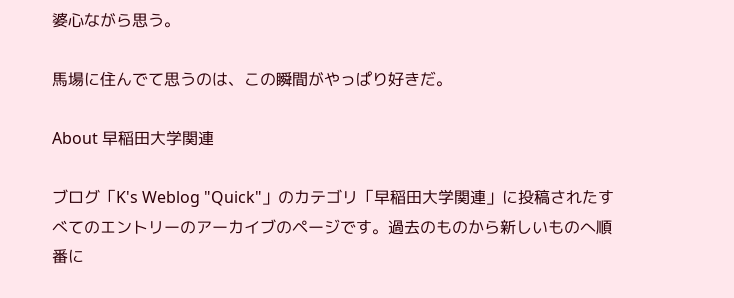婆心ながら思う。

馬場に住んでて思うのは、この瞬間がやっぱり好きだ。

About 早稲田大学関連

ブログ「K's Weblog "Quick"」のカテゴリ「早稲田大学関連」に投稿されたすべてのエントリーのアーカイブのページです。過去のものから新しいものへ順番に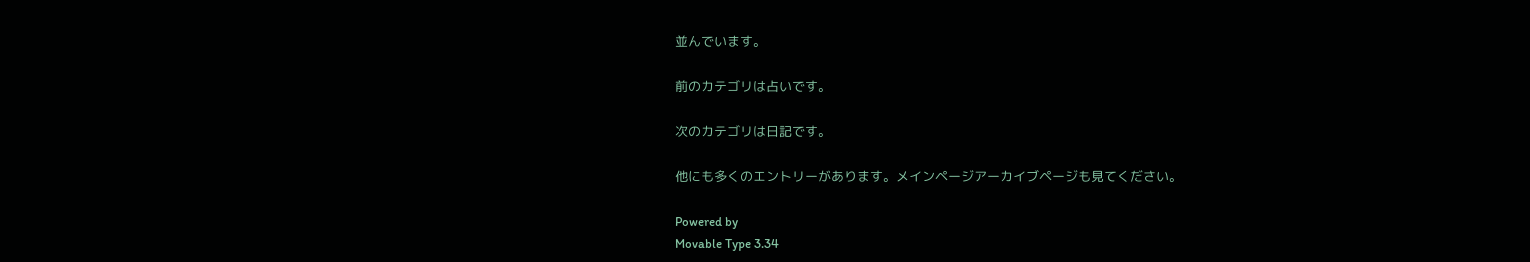並んでいます。

前のカテゴリは占いです。

次のカテゴリは日記です。

他にも多くのエントリーがあります。メインページアーカイブページも見てください。

Powered by
Movable Type 3.34